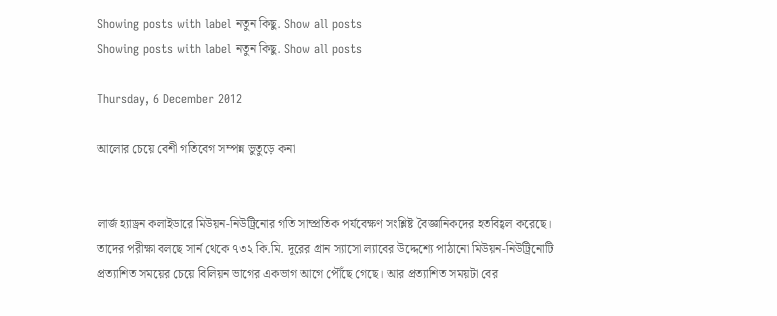Showing posts with label নতুন কিছু. Show all posts
Showing posts with label নতুন কিছু. Show all posts

Thursday, 6 December 2012

আলোর চেয়ে বেশী গতিবেগ সম্পন্ন ভুতুড়ে কনা


লার্জ হ্যাড্রন কলাইডারে মিউয়ন-নিউট্রিনোর গতি সাম্প্রতিক পর্যবেক্ষণ সংশ্লিষ্ট বৈজ্ঞানিকদের হতবিহ্বল করেছে। তাদের পরীক্ষা বলছে সার্ন থেকে ৭৩২ কি.মি. দূরের গ্রান স্যাসো ল্যাবের উদ্দেশ্যে পাঠানো মিউয়ন-নিউট্রিনোটি প্রত্যাশিত সময়ের চেয়ে বিলিয়ন ভাগের একভাগ আগে পৌঁছে গেছে। আর প্রত্যাশিত সময়টা বের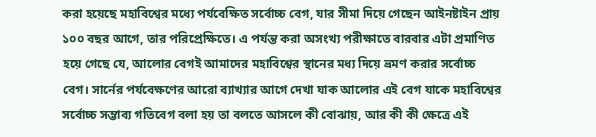করা হয়েছে মহাবিশ্বের মধ্যে পর্যবেক্ষিত সর্বোচ্চ বেগ, যার সীমা দিয়ে গেছেন আইনষ্টাইন প্রায় ১০০ বছর আগে, তার পরিপ্রেক্ষিতে। এ পর্যন্ত করা অসংখ্য পরীক্ষাতে বারবার এটা প্রমাণিত হয়ে গেছে যে, আলোর বেগই আমাদের মহাবিশ্বের স্থানের মধ্য দিয়ে ভ্রমণ করার সর্বোচ্চ বেগ। সার্নের পর্যবেক্ষণের আরো ব্যাখ্যার আগে দেখা যাক আলোর এই বেগ যাকে মহাবিশ্বের সর্বোচ্চ সম্ভাব্য গতিবেগ বলা হয় তা বলতে আসলে কী বোঝায়, আর কী কী ক্ষেত্রে এই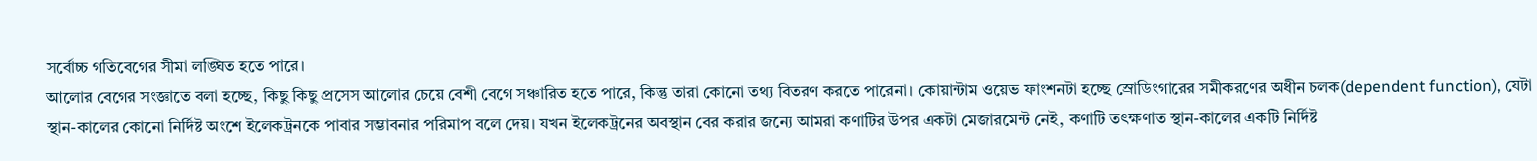সর্বোচ্চ গতিবেগের সীমা লঙ্ঘিত হতে পারে।
আলোর বেগের সংজ্ঞাতে বলা হচ্ছে, কিছু কিছু প্রসেস আলোর চেয়ে বেশী বেগে সঞ্চারিত হতে পারে, কিন্তু তারা কোনো তথ্য বিতরণ করতে পারেনা। কোয়ান্টাম ওয়েভ ফাংশনটা হচ্ছে স্রোডিংগারের সমীকরণের অধীন চলক(dependent function), যেটা স্থান-কালের কোনো নির্দিষ্ট অংশে ইলেকট্রনকে পাবার সম্ভাবনার পরিমাপ বলে দেয়। যখন ইলেকট্রনের অবস্থান বের করার জন্যে আমরা কণাটির উপর একটা মেজারমেন্ট নেই, কণাটি তৎক্ষণাত স্থান-কালের একটি নির্দিষ্ট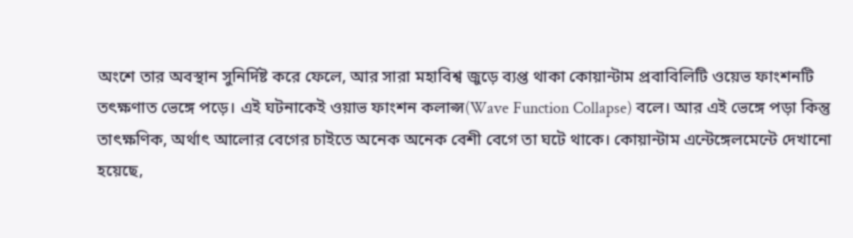অংশে তার অবস্থান সুনির্দিষ্ট করে ফেলে, আর সারা মহাবিশ্ব জুড়ে ব্যপ্ত থাকা কোয়ান্টাম প্রবাবিলিটি ওয়েভ ফাংশনটি তৎক্ষণাত ভেঙ্গে পড়ে। এই ঘটনাকেই ওয়াভ ফাংশন কলাপ্স(Wave Function Collapse) বলে। আর এই ভেঙ্গে পড়া কিন্তু তাৎক্ষণিক, অর্থাৎ আলোর বেগের চাইতে অনেক অনেক বেশী বেগে তা ঘটে থাকে। কোয়ান্টাম এন্টেঙ্গেলমেন্টে দেখানো হয়েছে,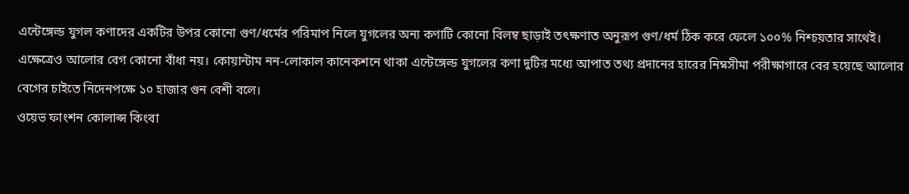এন্টেঙ্গেল্ড যুগল কণাদের একটির উপর কোনো গুণ/ধর্মের পরিমাপ নিলে যুগলের অন্য কণাটি কোনো বিলম্ব ছাড়াই তৎক্ষণাত অনুরূপ গুণ/ধর্ম ঠিক করে ফেলে ১০০% নিশ্চয়তার সাথেই। এক্ষেত্রেও আলোর বেগ কোনো বাঁধা নয়। কোয়ান্টাম নন-লোকাল কানেকশনে থাকা এন্টেঙ্গেল্ড যুগলের কণা দুটির মধ্যে আপাত তথ্য প্রদানের হারের নিম্নসীমা পরীক্ষাগারে বের হয়েছে আলোর বেগের চাইতে নিদেনপক্ষে ১০ হাজার গুন বেশী বলে।
ওয়েভ ফাংশন কোলাপ্স কিংবা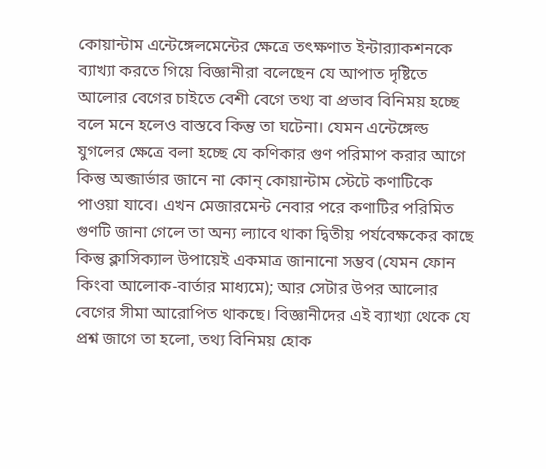কোয়ান্টাম এন্টেঙ্গেলমেন্টের ক্ষেত্রে তৎক্ষণাত ইন্টার‌্যাকশনকে ব্যাখ্যা করতে গিয়ে বিজ্ঞানীরা বলেছেন যে আপাত দৃষ্টিতে আলোর বেগের চাইতে বেশী বেগে তথ্য বা প্রভাব বিনিময় হচ্ছে বলে মনে হলেও বাস্তবে কিন্তু তা ঘটেনা। যেমন এন্টেঙ্গেল্ড যুগলের ক্ষেত্রে বলা হচ্ছে যে কণিকার গুণ পরিমাপ করার আগে কিন্তু অব্জার্ভার জানে না কোন্‌ কোয়ান্টাম স্টেটে কণাটিকে পাওয়া যাবে। এখন মেজারমেন্ট নেবার পরে কণাটির পরিমিত গুণটি জানা গেলে তা অন্য ল্যাবে থাকা দ্বিতীয় পর্যবেক্ষকের কাছে কিন্তু ক্লাসিক্যাল উপায়েই একমাত্র জানানো সম্ভব (যেমন ফোন কিংবা আলোক-বার্তার মাধ্যমে); আর সেটার উপর আলোর বেগের সীমা আরোপিত থাকছে। বিজ্ঞানীদের এই ব্যাখ্যা থেকে যে প্রশ্ন জাগে তা হলো, তথ্য বিনিময় হোক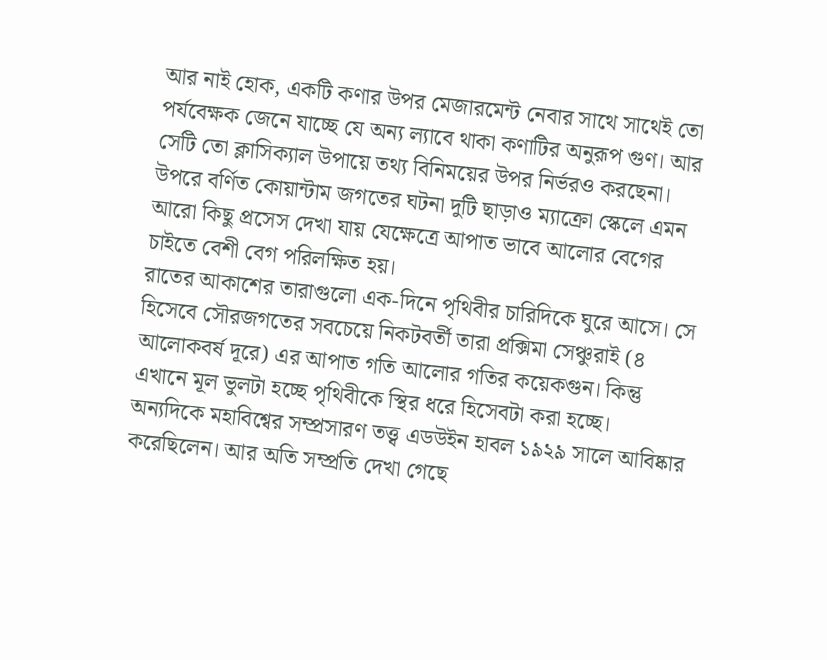আর নাই হোক, একটি কণার উপর মেজারমেন্ট নেবার সাথে সাথেই তো পর্যবেক্ষক জেনে যাচ্ছে যে অন্য ল্যাবে থাকা কণাটির অনুরূপ গুণ। আর সেটি তো ক্লাসিক্যাল উপায়ে তথ্য বিনিময়ের উপর নির্ভরও করছেনা।
উপরে বর্ণিত কোয়ান্টাম জগতের ঘটনা দুটি ছাড়াও ম্যাক্রো স্কেলে এমন আরো কিছু প্রসেস দেখা যায় যেক্ষেত্রে আপাত ভাবে আলোর বেগের চাইতে বেশী বেগ পরিলক্ষিত হয়।
রাতের আকাশের তারাগুলো এক-দিনে পৃথিবীর চারিদিকে ঘুরে আসে। সে হিসেবে সৌরজগতের সবচেয়ে নিকটবর্তী তারা প্রক্সিমা সেঞ্চুরাই (৪ আলোকবর্ষ দূরে) এর আপাত গতি আলোর গতির কয়েকগুন। কিন্তু এখানে মূল ভুলটা হচ্ছে পৃথিবীকে স্থির ধরে হিসেবটা করা হচ্ছে।
অন্যদিকে মহাবিশ্বের সম্প্রসারণ তত্ত্ব এডউইন হাবল ১৯২৯ সালে আবিষ্কার করেছিলেন। আর অতি সম্প্রতি দেখা গেছে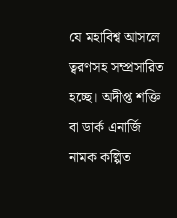যে মহাবিশ্ব আসলে ত্বরণসহ সম্প্রসারিত হচ্ছে। অদীপ্ত শক্তি বা ডার্ক এনার্জি নামক কল্পিত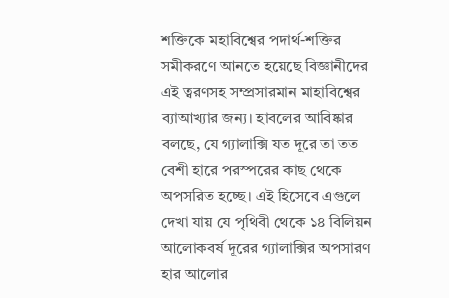শক্তিকে মহাবিশ্বের পদার্থ-শক্তির সমীকরণে আনতে হয়েছে বিজ্ঞানীদের এই ত্বরণসহ সম্প্রসারমান মাহাবিশ্বের ব্যাআখ্যার জন্য। হাবলের আবিষ্কার বলছে, যে গ্যালাক্সি যত দূরে তা তত বেশী হারে পরস্পরের কাছ থেকে অপসরিত হচ্ছে। এই হিসেবে এগুলে দেখা যায় যে পৃথিবী থেকে ১৪ বিলিয়ন আলোকবর্ষ দূরের গ্যালাক্সির অপসারণ হার আলোর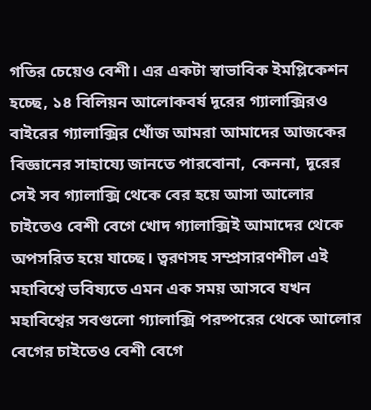গতির চেয়েও বেশী। এর একটা স্বাভাবিক ইমপ্লিকেশন হচ্ছে, ১৪ বিলিয়ন আলোকবর্ষ দূরের গ্যালাক্সিরও বাইরের গ্যালাক্সির খোঁজ আমরা আমাদের আজকের বিজ্ঞানের সাহায্যে জানতে পারবোনা, কেননা, দূরের সেই সব গ্যালাক্সি থেকে বের হয়ে আসা আলোর চাইতেও বেশী বেগে খোদ গ্যালাক্সিই আমাদের থেকে অপসরিত হয়ে যাচ্ছে। ত্বরণসহ সম্প্রসারণশীল এই মহাবিশ্বে ভবিষ্যতে এমন এক সময় আসবে যখন মহাবিশ্বের সবগুলো গ্যালাক্সি পরষ্পরের থেকে আলোর বেগের চাইতেও বেশী বেগে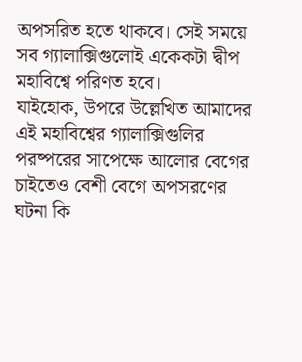অপসরিত হতে থাকবে। সেই সময়ে সব গ্যালাক্সিগুলোই একেকটা দ্বীপ মহাবিশ্বে পরিণত হবে।
যাইহোক, উপরে উল্লেখিত আমাদের এই মহাবিশ্বের গ্যালাক্সিগুলির পরষ্পরের সাপেক্ষে আলোর বেগের চাইতেও বেশী বেগে অপসরণের ঘটনা কি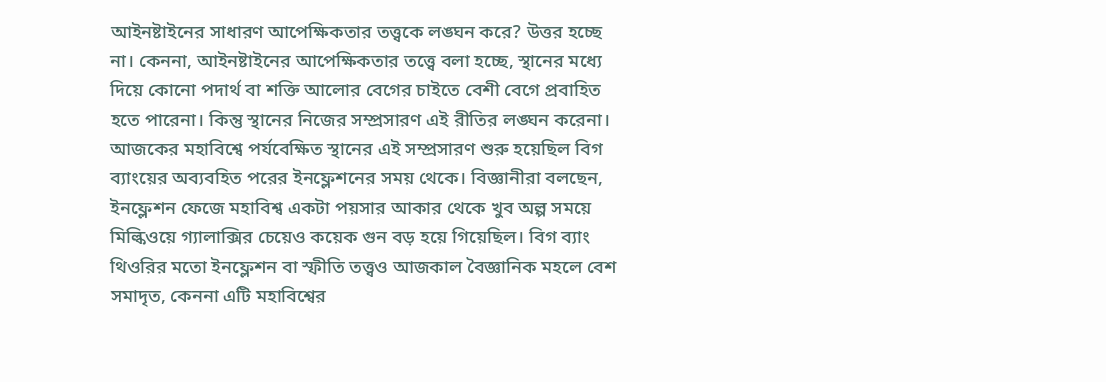আইনষ্টাইনের সাধারণ আপেক্ষিকতার তত্ত্বকে লঙ্ঘন করে? উত্তর হচ্ছে না। কেননা, আইনষ্টাইনের আপেক্ষিকতার তত্ত্বে বলা হচ্ছে, স্থানের মধ্যে দিয়ে কোনো পদার্থ বা শক্তি আলোর বেগের চাইতে বেশী বেগে প্রবাহিত হতে পারেনা। কিন্তু স্থানের নিজের সম্প্রসারণ এই রীতির লঙ্ঘন করেনা। আজকের মহাবিশ্বে পর্যবেক্ষিত স্থানের এই সম্প্রসারণ শুরু হয়েছিল বিগ ব্যাংয়ের অব্যবহিত পরের ইনফ্লেশনের সময় থেকে। বিজ্ঞানীরা বলছেন, ইনফ্লেশন ফেজে মহাবিশ্ব একটা পয়সার আকার থেকে খুব অল্প সময়ে মিল্কিওয়ে গ্যালাক্সির চেয়েও কয়েক গুন বড় হয়ে গিয়েছিল। বিগ ব্যাং থিওরির মতো ইনফ্লেশন বা স্ফীতি তত্ত্বও আজকাল বৈজ্ঞানিক মহলে বেশ সমাদৃত, কেননা এটি মহাবিশ্বের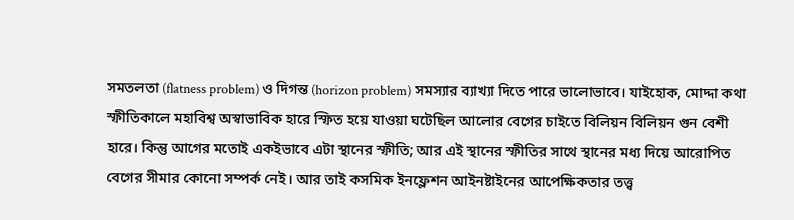সমতলতা (flatness problem) ও দিগন্ত (horizon problem) সমস্যার ব্যাখ্যা দিতে পারে ভালোভাবে। যাইহোক, মোদ্দা কথা স্ফীতিকালে মহাবিশ্ব অস্বাভাবিক হারে স্ফিত হয়ে যাওয়া ঘটেছিল আলোর বেগের চাইতে বিলিয়ন বিলিয়ন গুন বেশী হারে। কিন্তু আগের মতোই একইভাবে এটা স্থানের স্ফীতি; আর এই স্থানের স্ফীতির সাথে স্থানের মধ্য দিয়ে আরোপিত বেগের সীমার কোনো সম্পর্ক নেই। আর তাই কসমিক ইনফ্লেশন আইনষ্টাইনের আপেক্ষিকতার তত্ত্ব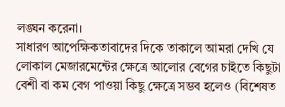লঙ্ঘন করেনা।
সাধারণ আপেক্ষিকতাবাদের দিকে তাকালে আমরা দেখি যে লোকাল মেজারমেন্টের ক্ষেত্রে আলোর বেগের চাইতে কিছুটা বেশী বা কম বেগ পাওয়া কিছু ক্ষেত্রে সম্ভব হলেও (বিশেষত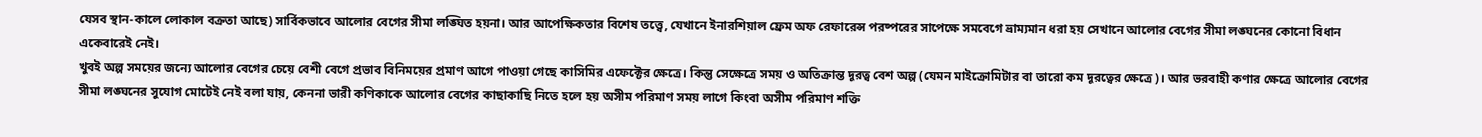যেসব স্থান-কালে লোকাল বক্রতা আছে) সার্বিকভাবে আলোর বেগের সীমা লঙ্ঘিত হয়না। আর আপেক্ষিকতার বিশেষ তত্ত্বে, যেখানে ইনারশিয়াল ফ্রেম অফ রেফারেন্স পরষ্পরের সাপেক্ষে সমবেগে ভ্রাম্যমান ধরা হয় সেখানে আলোর বেগের সীমা লঙ্ঘনের কোনো বিধান একেবারেই নেই।
খুবই অল্প সময়ের জন্যে আলোর বেগের চেয়ে বেশী বেগে প্রভাব বিনিময়ের প্রমাণ আগে পাওয়া গেছে কাসিমির এফেক্টের ক্ষেত্রে। কিন্তু সেক্ষেত্রে সময় ও অতিক্রান্ত দূরত্ব বেশ অল্প (যেমন মাইক্রোমিটার বা তারো কম দূরত্বের ক্ষেত্রে)। আর ভরবাহী কণার ক্ষেত্রে আলোর বেগের সীমা লঙ্ঘনের সুযোগ মোটেই নেই বলা যায়, কেননা ভারী কণিকাকে আলোর বেগের কাছাকাছি নিতে হলে হয় অসীম পরিমাণ সময় লাগে কিংবা অসীম পরিমাণ শক্তি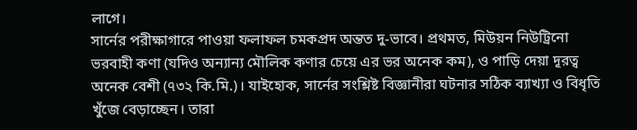লাগে।
সার্নের পরীক্ষাগারে পাওয়া ফলাফল চমকপ্রদ অন্তত দু-ভাবে। প্রথমত, মিউয়ন নিউট্রিনো ভরবাহী কণা (যদিও অন্যান্য মৌলিক কণার চেয়ে এর ভর অনেক কম), ও পাড়ি দেয়া দূরত্ব অনেক বেশী (৭৩২ কি.মি.)। যাইহোক, সার্নের সংশ্লিষ্ট বিজ্ঞানীরা ঘটনার সঠিক ব্যাখ্যা ও বিধৃতি খুঁজে বেড়াচ্ছেন। তারা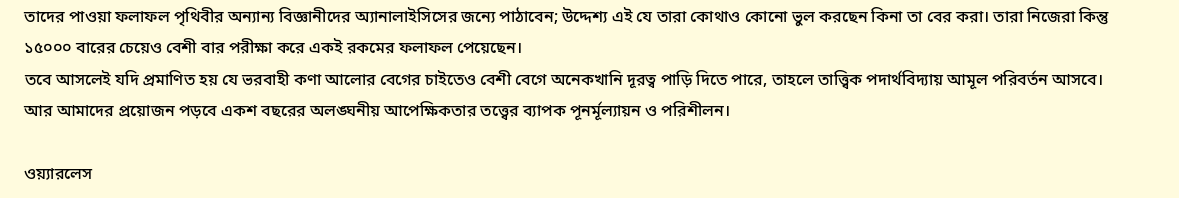তাদের পাওয়া ফলাফল পৃথিবীর অন্যান্য বিজ্ঞানীদের অ্যানালাইসিসের জন্যে পাঠাবেন; উদ্দেশ্য এই যে তারা কোথাও কোনো ভুল করছেন কিনা তা বের করা। তারা নিজেরা কিন্তু ১৫০০০ বারের চেয়েও বেশী বার পরীক্ষা করে একই রকমের ফলাফল পেয়েছেন।
তবে আসলেই যদি প্রমাণিত হয় যে ভরবাহী কণা আলোর বেগের চাইতেও বেশী বেগে অনেকখানি দূরত্ব পাড়ি দিতে পারে, তাহলে তাত্ত্বিক পদার্থবিদ্যায় আমূল পরিবর্তন আসবে। আর আমাদের প্রয়োজন পড়বে একশ বছরের অলঙ্ঘনীয় আপেক্ষিকতার তত্ত্বের ব্যাপক পূনর্মূল্যায়ন ও পরিশীলন।

ওয়্যারলেস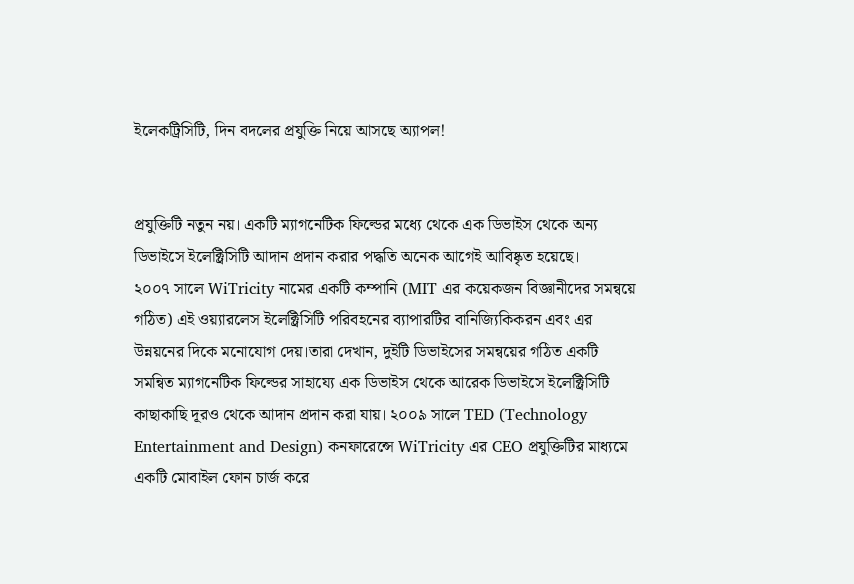ইলেকট্রিসিটি, দিন বদলের প্রযুক্তি নিয়ে আসছে অ্যাপল!


প্রযুক্তিটি নতুন নয়। একটি ম্যাগনেটিক ফিল্ডের মধ্যে থেকে এক ডিভাইস থেকে অন্য ডিভাইসে ইলেক্ট্রিসিটি আদান প্রদান করার পদ্ধতি অনেক আগেই আবিষ্কৃত হয়েছে।
২০০৭ সালে WiTricity নামের একটি কম্পানি (MIT এর কয়েকজন বিজ্ঞানীদের সমন্বয়ে গঠিত) এই ওয়্যারলেস ইলেক্ট্রিসিটি পরিবহনের ব্যাপারটির বানিজ্যিকিকরন এবং এর উন্নয়নের দিকে মনোযোগ দেয়।তারা দেখান, দুইটি ডিভাইসের সমন্বয়ের গঠিত একটি সমন্বিত ম্যাগনেটিক ফিল্ডের সাহায্যে এক ডিভাইস থেকে আরেক ডিভাইসে ইলেক্ট্রিসিটি কাছাকাছি দূরও থেকে আদান প্রদান করা যায়। ২০০৯ সালে TED (Technology Entertainment and Design) কনফারেন্সে WiTricity এর CEO প্রযুক্তিটির মাধ্যমে একটি মোবাইল ফোন চার্জ করে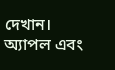দেখান। অ্যাপল এবং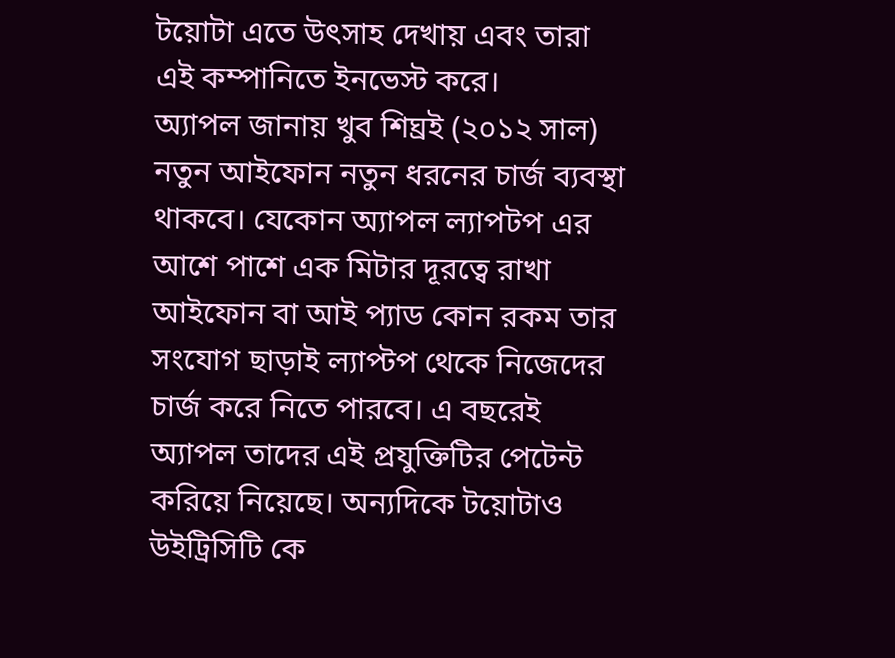টয়োটা এতে উৎসাহ দেখায় এবং তারা এই কম্পানিতে ইনভেস্ট করে।
অ্যাপল জানায় খুব শিঘ্রই (২০১২ সাল) নতুন আইফোন নতুন ধরনের চার্জ ব্যবস্থা থাকবে। যেকোন অ্যাপল ল্যাপটপ এর আশে পাশে এক মিটার দূরত্বে রাখা আইফোন বা আই প্যাড কোন রকম তার সংযোগ ছাড়াই ল্যাপ্টপ থেকে নিজেদের চার্জ করে নিতে পারবে। এ বছরেই অ্যাপল তাদের এই প্রযুক্তিটির পেটেন্ট করিয়ে নিয়েছে। অন্যদিকে টয়োটাও উইট্রিসিটি কে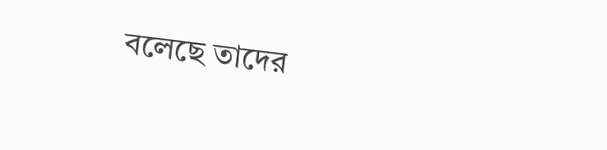বলেছে তাদের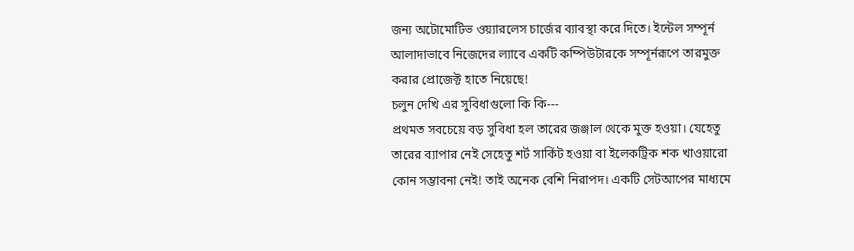জন্য অটোমোটিভ ওয়্যারলেস চার্জের ব্যাবস্থা করে দিতে। ইন্টেল সম্পূর্ন আলাদাভাবে নিজেদের ল্যাবে একটি কম্পিউটারকে সম্পূর্নরূপে তারমুক্ত করার প্রোজেক্ট হাতে নিয়েছে!
চলুন দেখি এর সুবিধাগুলো কি কি---
প্রথমত সবচেয়ে বড় সুবিধা হল তারের জঞ্জাল থেকে মুক্ত হওয়া। যেহেতু তারের ব্যাপার নেই সেহেতু শর্ট সার্কিট হওয়া বা ইলেকট্রিক শক খাওয়ারো কোন সম্ভাবনা নেই! তাই অনেক বেশি নিরাপদ। একটি সেটআপের মাধ্যমে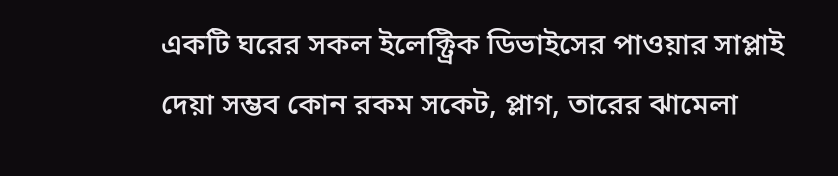একটি ঘরের সকল ইলেক্ট্রিক ডিভাইসের পাওয়ার সাপ্লাই দেয়া সম্ভব কোন রকম সকেট, প্লাগ, তারের ঝামেলা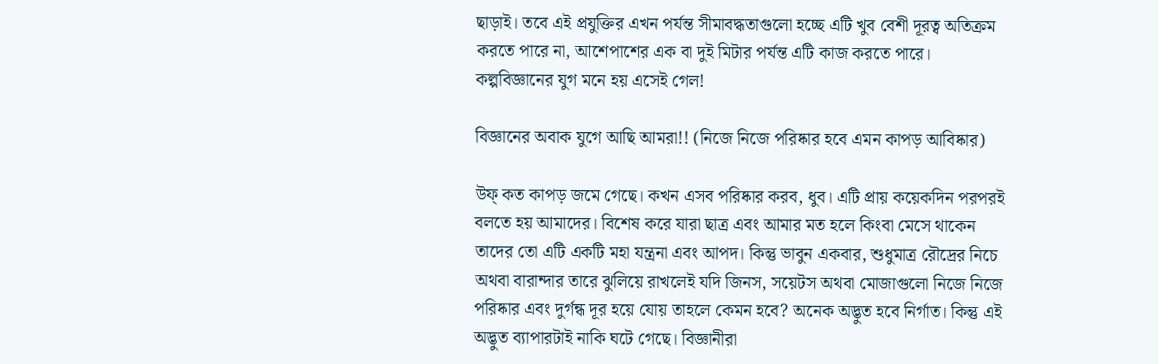ছাড়াই। তবে এই প্রযুক্তির এখন পর্যন্ত সীমাবদ্ধতাগুলো হচ্ছে এটি খুব বেশী দূরত্ব অতিক্রম করতে পারে না, আশেপাশের এক বা দুই মিটার পর্যন্ত এটি কাজ করতে পারে।
কল্পবিজ্ঞানের যুগ মনে হয় এসেই গেল!

বিজ্ঞানের অবাক যুগে আছি আমরা!! (নিজে নিজে পরিষ্কার হবে এমন কাপড় আবিষ্কার)

উফ্ কত কাপড় জমে গেছে। কখন এসব পরিষ্কার করব, ধুব। এটি প্রায় কয়েকদিন পরপরই বলতে হয় আমাদের। বিশেষ করে যারা ছাত্র এবং আমার মত হলে কিংবা মেসে থাকেন তাদের তো এটি একটি মহা যন্ত্রনা এবং আপদ। কিন্তু ভাবুন একবার, শুধুমাত্র রৌদ্রের নিচে অথবা বারান্দার তারে ঝুলিয়ে রাখলেই যদি জিনস, সয়েটস অথবা মোজাগুলো নিজে নিজে পরিষ্কার এবং দুর্গন্ধ দূর হয়ে যোয় তাহলে কেমন হবে? অনেক অদ্ভুত হবে নির্গাত। কিন্তু এই অদ্ভুত ব্যাপারটাই নাকি ঘটে গেছে। বিজ্ঞানীরা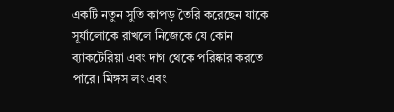একটি নতুন সুতি কাপড় তৈরি করেছেন যাকে সূর্যালোকে রাখলে নিজেকে যে কোন ব্যাকটেরিয়া এবং দাগ থেকে পরিষ্কার করতে পারে। মিঙ্গস লং এবং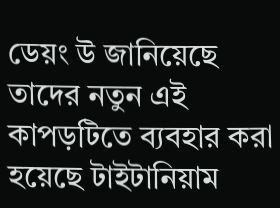ডেয়ং উ জানিয়েছে তাদের নতুন এই কাপড়টিতে ব্যবহার করা হয়েছে টাইটানিয়াম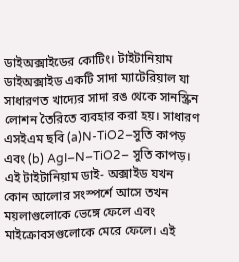ডাইঅক্সাইডের কোটিং। টাইটানিয়াম ডাইঅক্সাইড একটি সাদা ম্যাটেরিয়াল যা সাধারণত খাদ্যের সাদা রঙ থেকে সানস্ক্রিন লোশন তৈরিতে ব্যবহার করা হয়। সাধারণ এসইএম ছবি (a)N-TiO2–সুতি কাপড় এবং (b) AgI–N–TiO2– সুতি কাপড়। এই টাইটানিয়াম ডাই- অক্সাইড যখন কোন আলোর সংস্পর্শে আসে তখন ময়লাগুলোকে ভেঙ্গে ফেলে এবং মাইক্রোবসগুলোকে মেরে ফেলে। এই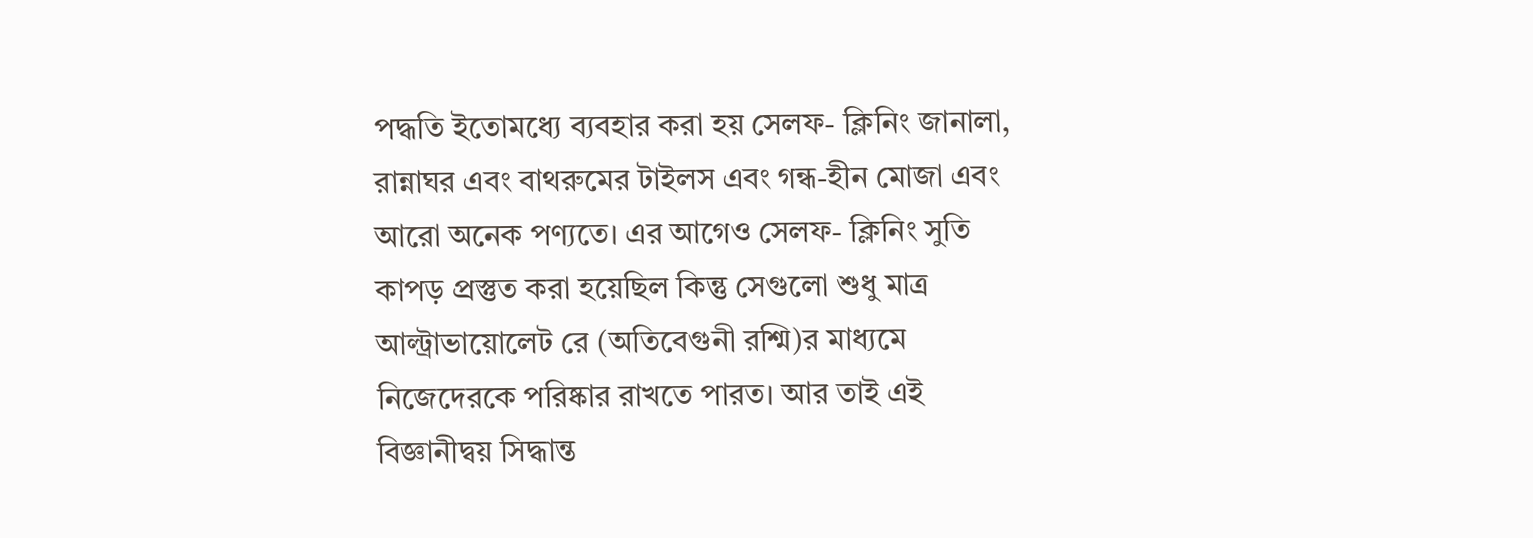পদ্ধতি ইতোমধ্যে ব্যবহার করা হয় সেলফ- ক্লিনিং জানালা, রান্নাঘর এবং বাথরুমের টাইলস এবং গন্ধ-হীন মোজা এবং আরো অনেক পণ্যতে। এর আগেও সেলফ- ক্লিনিং সুতি কাপড় প্রস্তুত করা হয়েছিল কিন্তু সেগুলো শুধু মাত্র আল্ট্রাভায়োলেট রে (অতিবেগুনী রশ্মি)র মাধ্যমে নিজেদেরকে পরিষ্কার রাখতে পারত। আর তাই এই বিজ্ঞানীদ্বয় সিদ্ধান্ত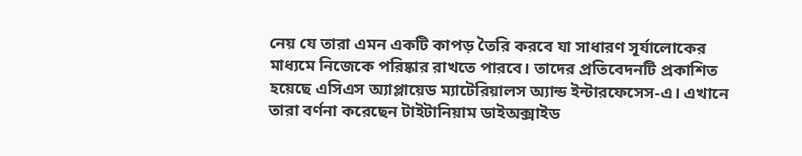নেয় যে তারা এমন একটি কাপড় তৈরি করবে যা সাধারণ সূর্যালোকের মাধ্যমে নিজেকে পরিষ্কার রাখতে পারবে। তাদের প্রতিবেদনটি প্রকাশিত হয়েছে এসিএস অ্যাপ্লায়েড ম্যাটেরিয়ালস অ্যান্ড ইন্টারফেসেস-এ। এখানে তারা বর্ণনা করেছেন টাইটানিয়াম ডাইঅক্সাইড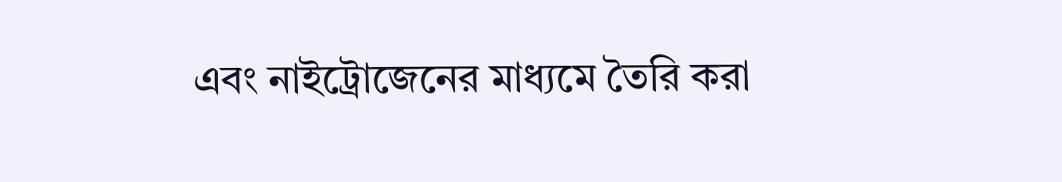এবং নাইট্রোজেনের মাধ্যমে তৈরি করা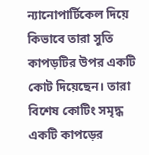ন্যানোপার্টিকেল দিয়ে কিভাবে তারা সুতি কাপড়টির উপর একটি কোট দিয়েছেন। তারা বিশেষ কোটিং সমৃদ্ধ একটি কাপড়ের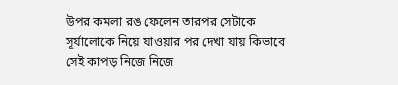উপর কমলা রঙ ফেলেন তারপর সেটাকে সূর্যালোকে নিয়ে যাওয়ার পর দেখা যায় কিভাবে সেই কাপড় নিজে নিজে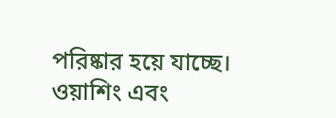পরিষ্কার হয়ে যাচ্ছে। ওয়াশিং এবং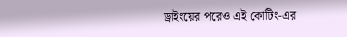ড্রাইংয়ের পরেও এই কোটিং-এর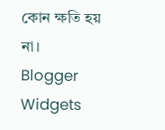কোন ক্ষতি হয় না।
Blogger Widgets